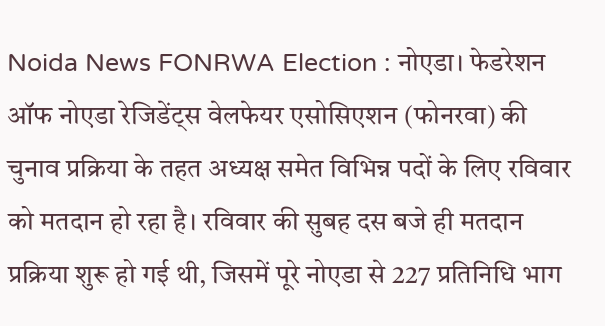Noida News FONRWA Election : नोएडा। फेडरेशन ऑफ नोएडा रेजिडेंट्स वेलफेयर एसोसिएशन (फोनरवा) की चुनाव प्रक्रिया के तहत अध्यक्ष समेत विभिन्न पदों के लिए रविवार को मतदान हो रहा है। रविवार की सुबह दस बजे ही मतदान प्रक्रिया शुरू हो गई थी, जिसमें पूरे नोएडा से 227 प्रतिनिधि भाग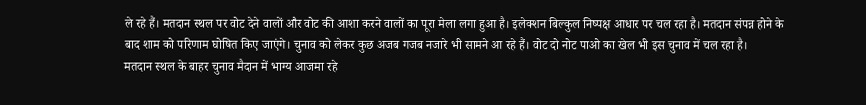ले रहे हैं। मतदान स्थल पर वोट देने वालों और वोट की आशा करने वालों का पूरा मेला लगा हुआ है। इलेक्शन बिल्कुल निष्पक्ष आधार पर चल रहा है। मतदान संपन्न होने के बाद शाम को परिणाम घोषित किए जाएंगे। चुनाव को लेकर कुछ अजब गजब नजारे भी सामने आ रहे हैं। वोट दो नोट पाओ का खेल भी इस चुनाव में चल रहा है।
मतदान स्थल के बाहर चुनाव मैदान में भाग्य आजमा रहे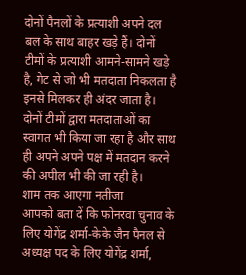दोनों पैनलों के प्रत्याशी अपने दल बल के साथ बाहर खड़े हैं। दोनों टीमों के प्रत्याशी आमने-सामने खड़े है, गेट से जो भी मतदाता निकलता है इनसे मिलकर ही अंदर जाता है। दोनों टीमों द्वारा मतदाताओं का स्वागत भी किया जा रहा है और साथ ही अपने अपने पक्ष में मतदान करने की अपील भी की जा रही है।
शाम तक आएगा नतीजा
आपको बता दें कि फोनरवा चुनाव के लिए योगेंद्र शर्मा-केके जैन पैनल से अध्यक्ष पद के लिए योगेंद्र शर्मा,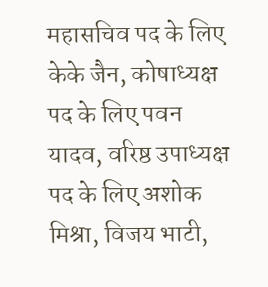महासचिव पद के लिए केके जैन, कोषाध्यक्ष पद के लिए पवन यादव, वरिष्ठ उपाध्यक्ष पद के लिए अशोक मिश्रा, विजय भाटी,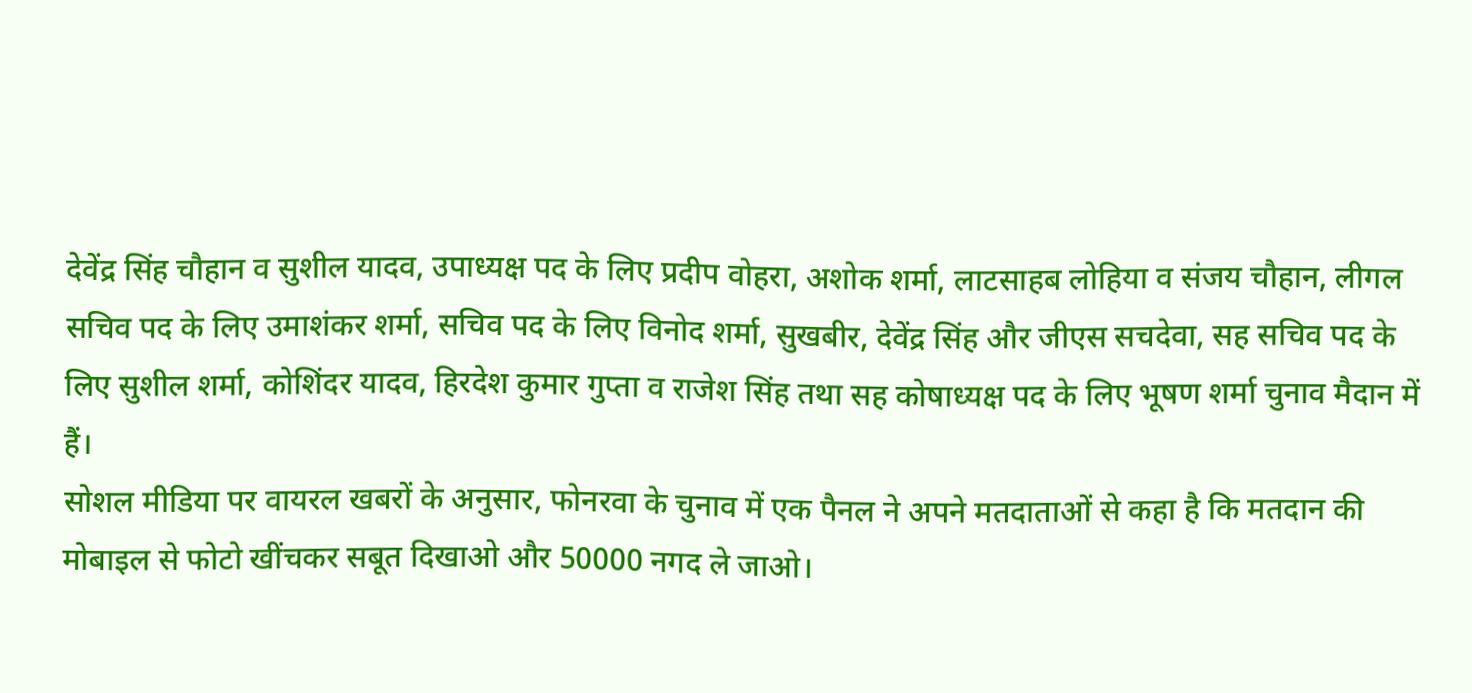देवेंद्र सिंह चौहान व सुशील यादव, उपाध्यक्ष पद के लिए प्रदीप वोहरा, अशोक शर्मा, लाटसाहब लोहिया व संजय चौहान, लीगल सचिव पद के लिए उमाशंकर शर्मा, सचिव पद के लिए विनोद शर्मा, सुखबीर, देवेंद्र सिंह और जीएस सचदेवा, सह सचिव पद के लिए सुशील शर्मा, कोशिंदर यादव, हिरदेश कुमार गुप्ता व राजेश सिंह तथा सह कोषाध्यक्ष पद के लिए भूषण शर्मा चुनाव मैदान में हैं।
सोशल मीडिया पर वायरल खबरों के अनुसार, फोनरवा के चुनाव में एक पैनल ने अपने मतदाताओं से कहा है कि मतदान की मोबाइल से फोटो खींचकर सबूत दिखाओ और 50000 नगद ले जाओ।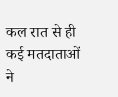कल रात से ही कई मतदाताओं ने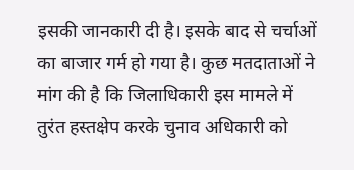इसकी जानकारी दी है। इसके बाद से चर्चाओं का बाजार गर्म हो गया है। कुछ मतदाताओं ने मांग की है कि जिलाधिकारी इस मामले में तुरंत हस्तक्षेप करके चुनाव अधिकारी को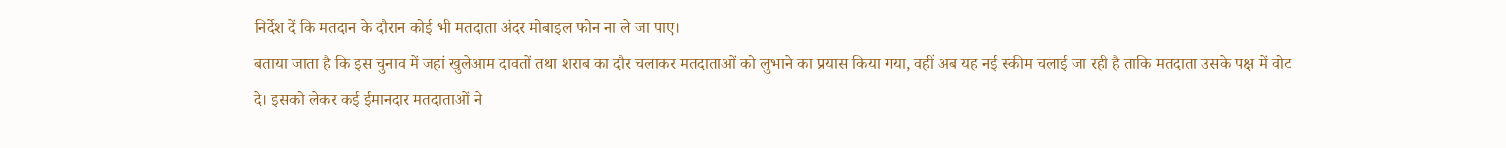निर्देश दें कि मतदान के दौरान कोई भी मतदाता अंदर मोबाइल फोन ना ले जा पाए।
बताया जाता है कि इस चुनाव में जहां खुलेआम दावतों तथा शराब का दौर चलाकर मतदाताओं को लुभाने का प्रयास किया गया, वहीं अब यह नई स्कीम चलाई जा रही है ताकि मतदाता उसके पक्ष में वोट दे। इसको लेकर कई ईमानदार मतदाताओं ने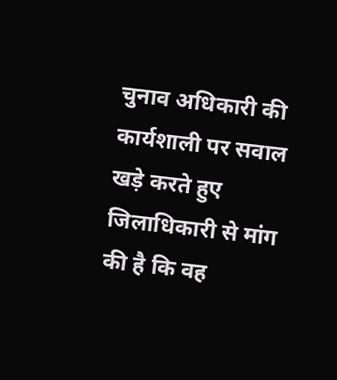चुनाव अधिकारी की कार्यशाली पर सवाल खड़े करते हुए जिलाधिकारी से मांग की है कि वह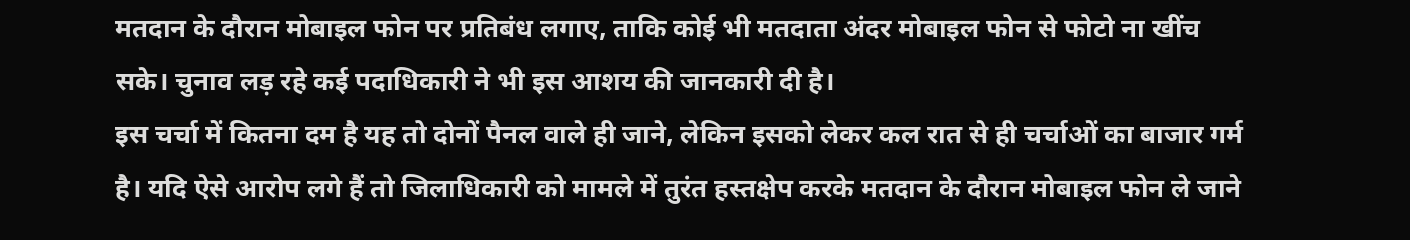मतदान के दौरान मोबाइल फोन पर प्रतिबंध लगाए, ताकि कोई भी मतदाता अंदर मोबाइल फोन से फोटो ना खींच सके। चुनाव लड़ रहे कई पदाधिकारी ने भी इस आशय की जानकारी दी है।
इस चर्चा में कितना दम है यह तो दोनों पैनल वाले ही जाने, लेकिन इसको लेकर कल रात से ही चर्चाओं का बाजार गर्म है। यदि ऐसे आरोप लगे हैं तो जिलाधिकारी को मामले में तुरंत हस्तक्षेप करके मतदान के दौरान मोबाइल फोन ले जाने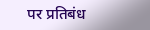पर प्रतिबंध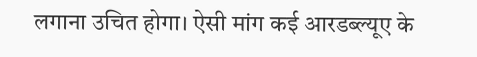लगाना उचित होगा। ऐसी मांग कई आरडब्ल्यूए के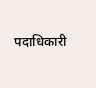पदाधिकारी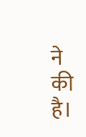ने की है।